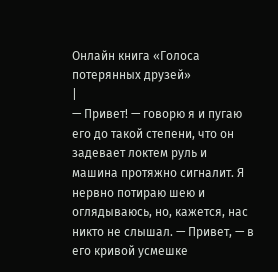Онлайн книга «Голоса потерянных друзей»
|
— Привет! — говорю я и пугаю его до такой степени, что он задевает локтем руль и машина протяжно сигналит. Я нервно потираю шею и оглядываюсь, но, кажется, нас никто не слышал. — Привет, — в его кривой усмешке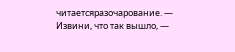читаетсяразочарование. — Извини, что так вышло, —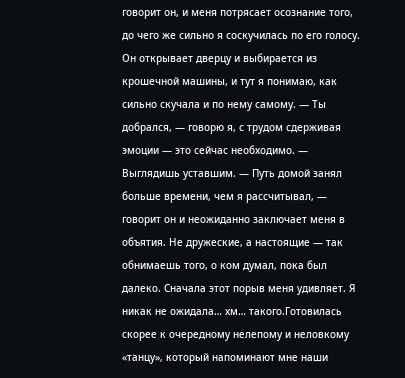говорит он, и меня потрясает осознание того, до чего же сильно я соскучилась по его голосу. Он открывает дверцу и выбирается из крошечной машины, и тут я понимаю, как сильно скучала и по нему самому. — Ты добрался, — говорю я, с трудом сдерживая эмоции — это сейчас необходимо. — Выглядишь уставшим. — Путь домой занял больше времени, чем я рассчитывал, — говорит он и неожиданно заключает меня в объятия. Не дружеские, а настоящие — так обнимаешь того, о ком думал, пока был далеко. Сначала этот порыв меня удивляет. Я никак не ожидала… хм… такого.Готовилась скорее к очередному нелепому и неловкому «танцу», который напоминают мне наши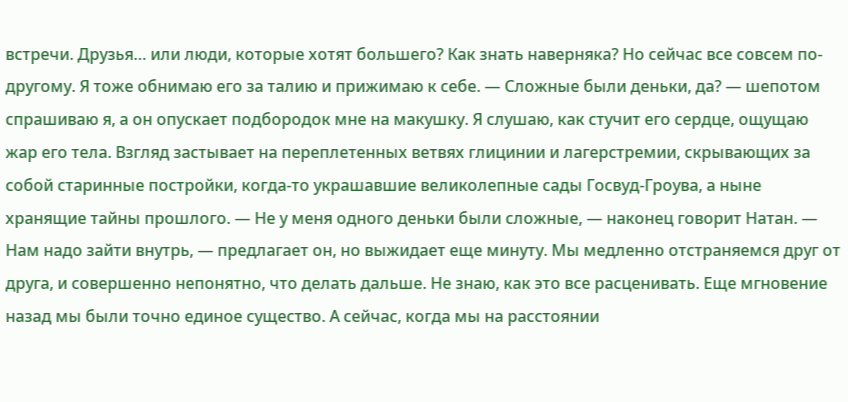встречи. Друзья… или люди, которые хотят большего? Как знать наверняка? Но сейчас все совсем по-другому. Я тоже обнимаю его за талию и прижимаю к себе. — Сложные были деньки, да? — шепотом спрашиваю я, а он опускает подбородок мне на макушку. Я слушаю, как стучит его сердце, ощущаю жар его тела. Взгляд застывает на переплетенных ветвях глицинии и лагерстремии, скрывающих за собой старинные постройки, когда-то украшавшие великолепные сады Госвуд-Гроува, а ныне хранящие тайны прошлого. — Не у меня одного деньки были сложные, — наконец говорит Натан. — Нам надо зайти внутрь, — предлагает он, но выжидает еще минуту. Мы медленно отстраняемся друг от друга, и совершенно непонятно, что делать дальше. Не знаю, как это все расценивать. Еще мгновение назад мы были точно единое существо. А сейчас, когда мы на расстоянии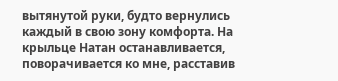вытянутой руки, будто вернулись каждый в свою зону комфорта. На крыльце Натан останавливается, поворачивается ко мне, расставив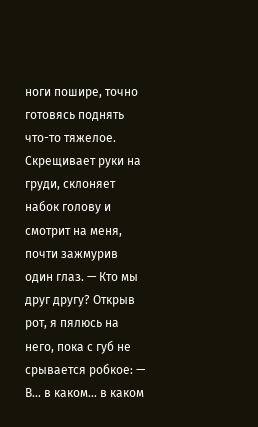ноги пошире, точно готовясь поднять что-то тяжелое. Скрещивает руки на груди, склоняет набок голову и смотрит на меня, почти зажмурив один глаз. — Кто мы друг другу? Открыв рот, я пялюсь на него, пока с губ не срывается робкое: — В… в каком… в каком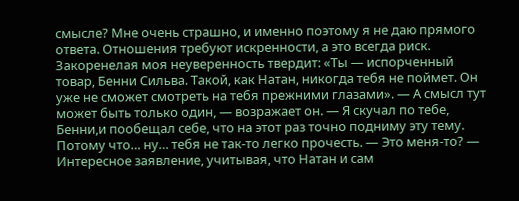смысле? Мне очень страшно, и именно поэтому я не даю прямого ответа. Отношения требуют искренности, а это всегда риск. Закоренелая моя неуверенность твердит: «Ты — испорченный товар, Бенни Сильва. Такой, как Натан, никогда тебя не поймет. Он уже не сможет смотреть на тебя прежними глазами». — А смысл тут может быть только один, — возражает он. — Я скучал по тебе, Бенни,и пообещал себе, что на этот раз точно подниму эту тему. Потому что… ну… тебя не так-то легко прочесть. — Это меня-то? — Интересное заявление, учитывая, что Натан и сам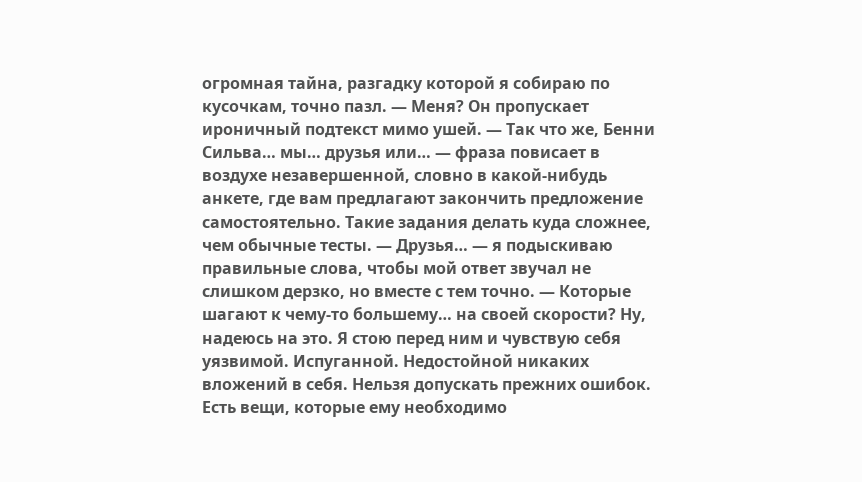огромная тайна, разгадку которой я собираю по кусочкам, точно пазл. — Меня? Он пропускает ироничный подтекст мимо ушей. — Так что же, Бенни Сильва… мы… друзья или… — фраза повисает в воздухе незавершенной, словно в какой-нибудь анкете, где вам предлагают закончить предложение самостоятельно. Такие задания делать куда сложнее, чем обычные тесты. — Друзья… — я подыскиваю правильные слова, чтобы мой ответ звучал не слишком дерзко, но вместе с тем точно. — Которые шагают к чему-то большему… на своей скорости? Ну, надеюсь на это. Я стою перед ним и чувствую себя уязвимой. Испуганной. Недостойной никаких вложений в себя. Нельзя допускать прежних ошибок. Есть вещи, которые ему необходимо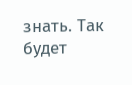знать. Так будет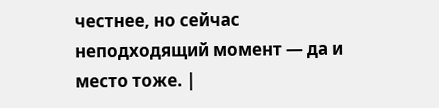честнее, но сейчас неподходящий момент — да и место тоже. |